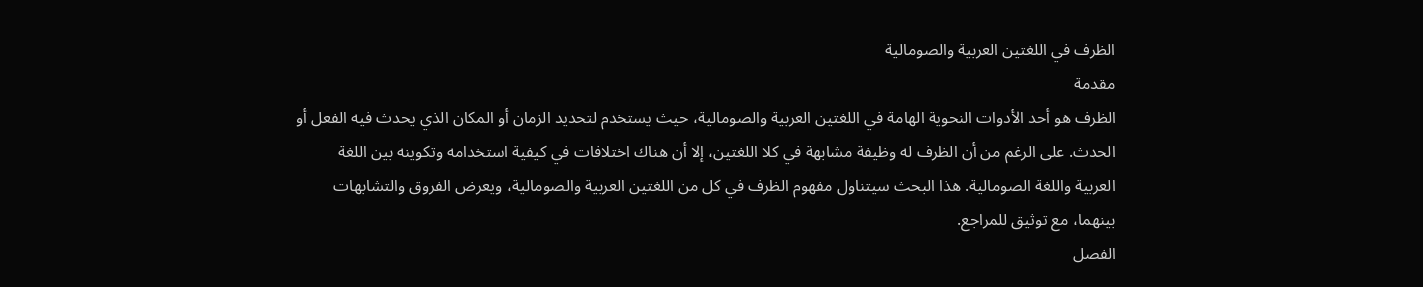الظرف في اللغتين العربية والصومالية
مقدمة
الظرف هو أحد الأدوات النحوية الهامة في اللغتين العربية والصومالية، حيث يستخدم لتحديد الزمان أو المكان الذي يحدث فيه الفعل أو الحدث. على الرغم من أن الظرف له وظيفة مشابهة في كلا اللغتين، إلا أن هناك اختلافات في كيفية استخدامه وتكوينه بين اللغة العربية واللغة الصومالية. هذا البحث سيتناول مفهوم الظرف في كل من اللغتين العربية والصومالية، ويعرض الفروق والتشابهات بينهما، مع توثيق للمراجع.
الفصل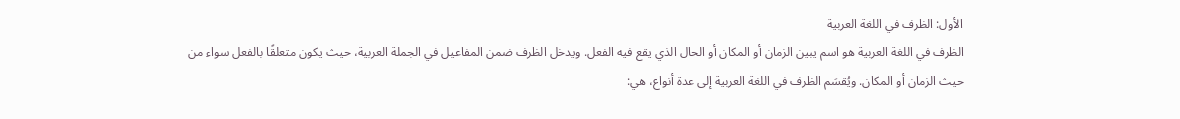الأول: الظرف في اللغة العربية
الظرف في اللغة العربية هو اسم يبين الزمان أو المكان أو الحال الذي يقع فيه الفعل. ويدخل الظرف ضمن المفاعيل في الجملة العربية، حيث يكون متعلقًا بالفعل سواء من حيث الزمان أو المكان. ويُقسَم الظرف في اللغة العربية إلى عدة أنواع، هي: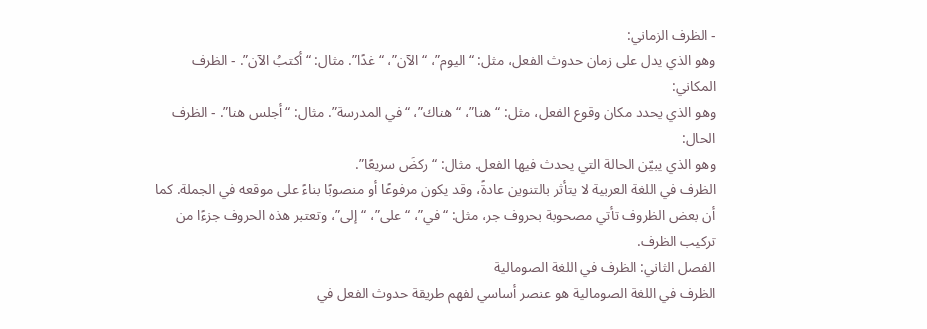- الظرف الزماني:
وهو الذي يدل على زمان حدوث الفعل، مثل: “اليوم”، “الآن”، “غدًا”. مثال: “أكتبُ الآن”. - الظرف المكاني:
وهو الذي يحدد مكان وقوع الفعل، مثل: “هنا”، “هناك”، “في المدرسة”. مثال: “أجلس هنا”. - الظرف الحال:
وهو الذي يبيّن الحالة التي يحدث فيها الفعل. مثال: “ركضَ سريعًا”.
الظرف في اللغة العربية لا يتأثر بالتنوين عادةً، وقد يكون مرفوعًا أو منصوبًا بناءً على موقعه في الجملة. كما أن بعض الظروف تأتي مصحوبة بحروف جر، مثل: “في”، “على”، “إلى”، وتعتبر هذه الحروف جزءًا من تركيب الظرف.
الفصل الثاني: الظرف في اللغة الصومالية
الظرف في اللغة الصومالية هو عنصر أساسي لفهم طريقة حدوث الفعل في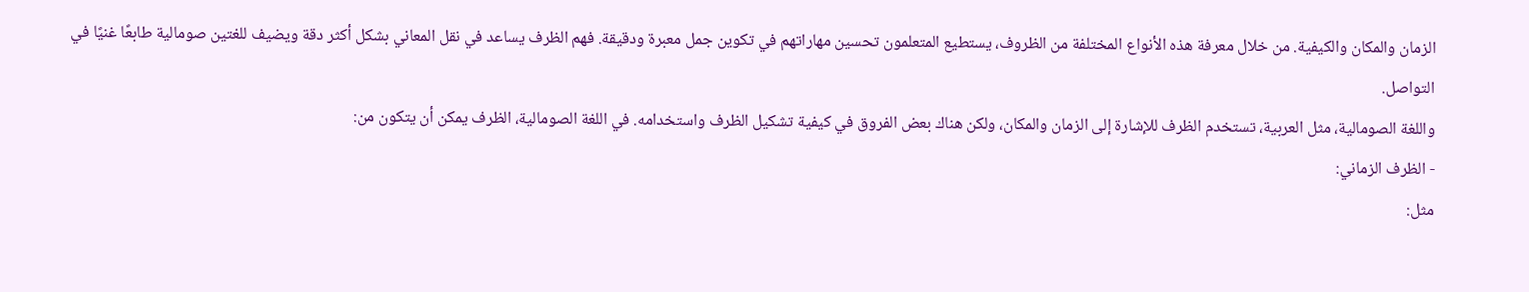الزمان والمكان والكيفية. من خلال معرفة هذه الأنواع المختلفة من الظروف، يستطيع المتعلمون تحسين مهاراتهم في تكوين جمل معبرة ودقيقة. فهم الظرف يساعد في نقل المعاني بشكل أكثر دقة ويضيف للغتين صومالية طابعًا غنيًا في التواصل.
واللغة الصومالية، مثل العربية، تستخدم الظرف للإشارة إلى الزمان والمكان، ولكن هناك بعض الفروق في كيفية تشكيل الظرف واستخدامه. في اللغة الصومالية، الظرف يمكن أن يتكون من:
- الظرف الزماني:
مثل: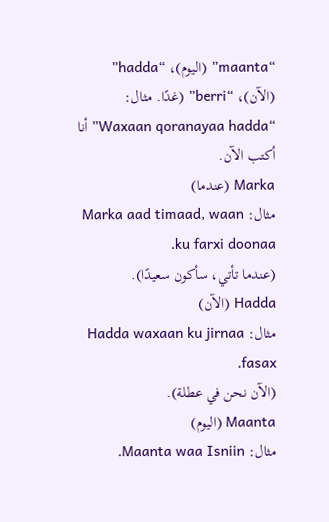“maanta” (اليوم)، “hadda” (الآن)، “berri” (غدًا. مثال: “Waxaan qoranayaa hadda” أنا أكتب الآن.
Marka (عندما)
مثال: Marka aad timaad, waan ku farxi doonaa.
(عندما تأتي، سأكون سعيدًا).
Hadda (الآن)
مثال: Hadda waxaan ku jirnaa fasax.
(الآن نحن في عطلة).
Maanta (اليوم)
مثال: Maanta waa Isniin.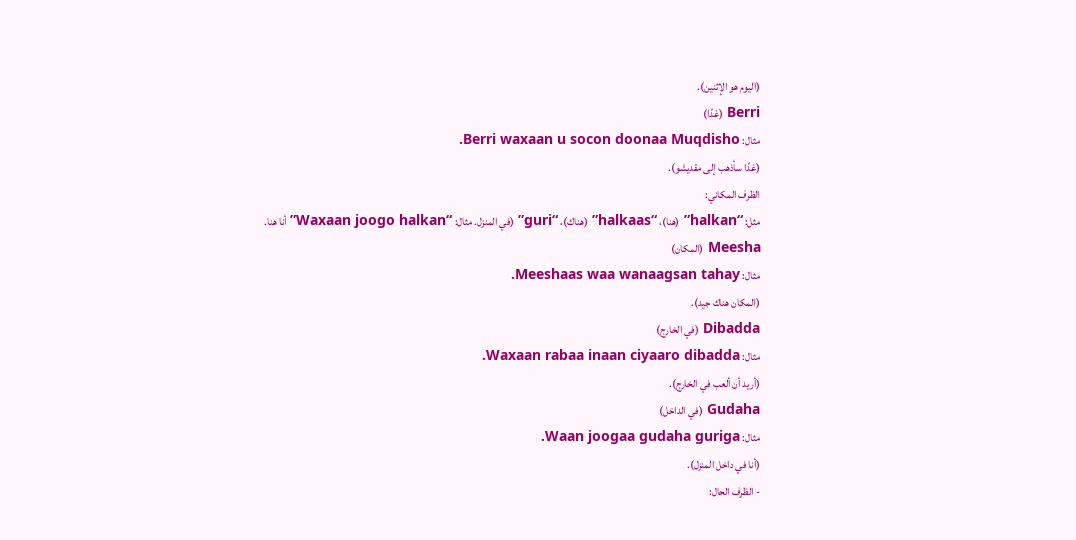(اليوم هو الإثنين).
Berri (غدًا)
مثال: Berri waxaan u socon doonaa Muqdisho.
(غدًا سأذهب إلى مقديشو).
الظرف المكاني:
مثل: “halkan” (هنا)، “halkaas” (هناك)، “guri” (في المنزل. مثال: “Waxaan joogo halkan” أنا هنا.
Meesha (المكان)
مثال: Meeshaas waa wanaagsan tahay.
(المكان هناك جيد).
Dibadda (في الخارج)
مثال: Waxaan rabaa inaan ciyaaro dibadda.
(أريد أن ألعب في الخارج).
Gudaha (في الداخل)
مثال: Waan joogaa gudaha guriga.
(أنا في داخل المنزل).
- الظرف الحال: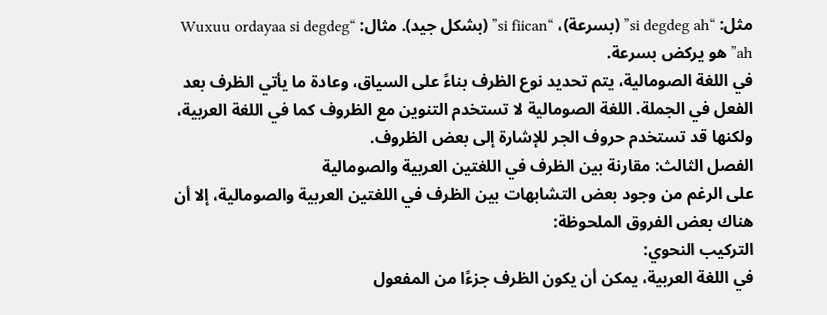مثل: “si degdeg ah” (بسرعة)، “si fiican” (بشكل جيد). مثال: “Wuxuu ordayaa si degdeg ah” هو يركض بسرعة.
في اللغة الصومالية، يتم تحديد نوع الظرف بناءً على السياق، وعادة ما يأتي الظرف بعد الفعل في الجملة. اللغة الصومالية لا تستخدم التنوين مع الظروف كما في اللغة العربية، ولكنها قد تستخدم حروف الجر للإشارة إلى بعض الظروف.
الفصل الثالث: مقارنة بين الظرف في اللغتين العربية والصومالية
على الرغم من وجود بعض التشابهات بين الظرف في اللغتين العربية والصومالية، إلا أن هناك بعض الفروق الملحوظة:
التركيب النحوي:
في اللغة العربية، يمكن أن يكون الظرف جزءًا من المفعول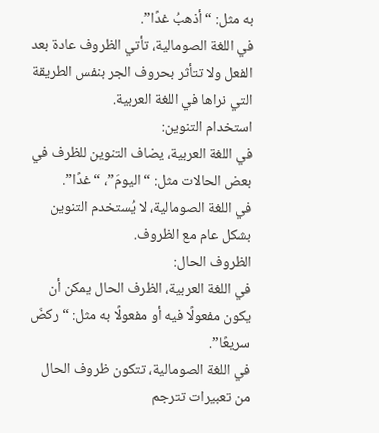به مثل: “أذهبُ غدًا”.
في اللغة الصومالية، تأتي الظروف عادة بعد الفعل ولا تتأثر بحروف الجر بنفس الطريقة التي نراها في اللغة العربية.
استخدام التنوين:
في اللغة العربية، يضاف التنوين للظرف في بعض الحالات مثل: “اليومَ”، “غدًا”.
في اللغة الصومالية، لا يُستخدم التنوين بشكل عام مع الظروف.
الظروف الحال:
في اللغة العربية، الظرف الحال يمكن أن يكون مفعولًا فيه أو مفعولًا به مثل: “ركضَ سريعًا”.
في اللغة الصومالية، تتكون ظروف الحال من تعبيرات تترجم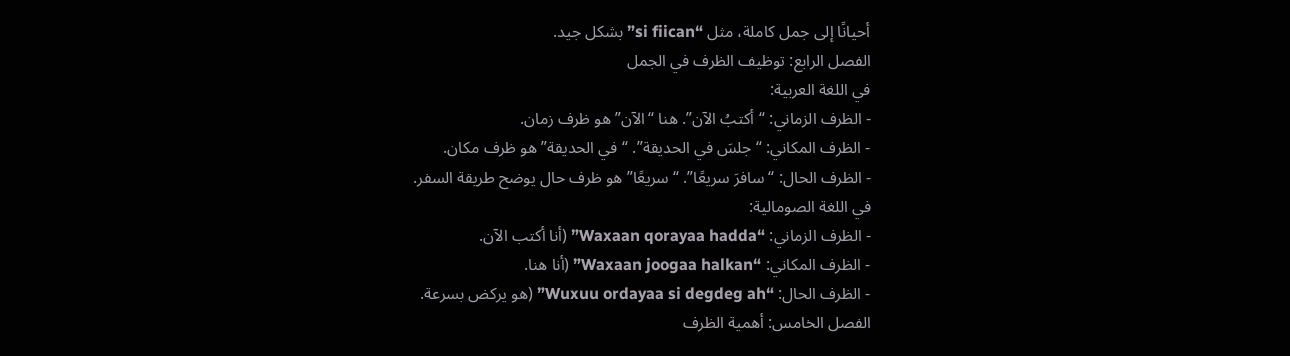أحيانًا إلى جمل كاملة، مثل “si fiican” بشكل جيد.
الفصل الرابع: توظيف الظرف في الجمل
في اللغة العربية:
- الظرف الزماني: “أكتبُ الآن”. هنا “الآن” هو ظرف زمان.
- الظرف المكاني: “جلسَ في الحديقة”. “في الحديقة” هو ظرف مكان.
- الظرف الحال: “سافرَ سريعًا”. “سريعًا” هو ظرف حال يوضح طريقة السفر.
في اللغة الصومالية:
- الظرف الزماني: “Waxaan qorayaa hadda” (أنا أكتب الآن.
- الظرف المكاني: “Waxaan joogaa halkan” (أنا هنا.
- الظرف الحال: “Wuxuu ordayaa si degdeg ah” (هو يركض بسرعة.
الفصل الخامس: أهمية الظرف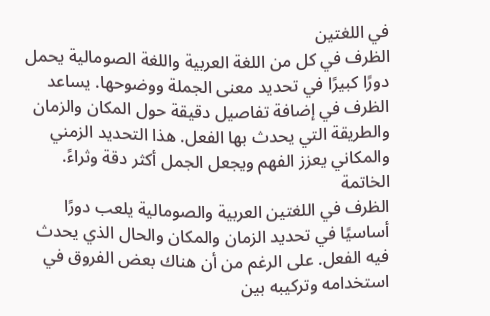في اللغتين
الظرف في كل من اللغة العربية واللغة الصومالية يحمل دورًا كبيرًا في تحديد معنى الجملة ووضوحها. يساعد الظرف في إضافة تفاصيل دقيقة حول المكان والزمان والطريقة التي يحدث بها الفعل. هذا التحديد الزمني والمكاني يعزز الفهم ويجعل الجمل أكثر دقة وثراءً.
الخاتمة
الظرف في اللغتين العربية والصومالية يلعب دورًا أساسيًا في تحديد الزمان والمكان والحال الذي يحدث فيه الفعل. على الرغم من أن هناك بعض الفروق في استخدامه وتركيبه بين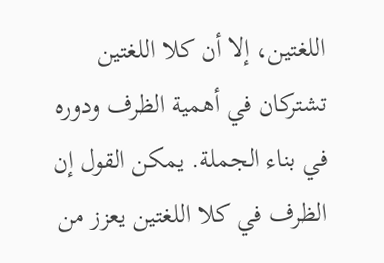اللغتين، إلا أن كلا اللغتين تشتركان في أهمية الظرف ودوره في بناء الجملة. يمكن القول إن الظرف في كلا اللغتين يعزز من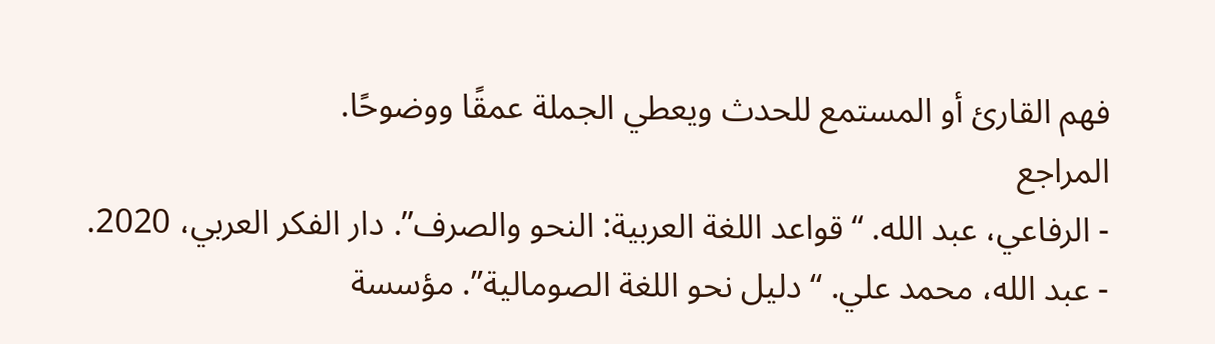فهم القارئ أو المستمع للحدث ويعطي الجملة عمقًا ووضوحًا.
المراجع
- الرفاعي، عبد الله. “قواعد اللغة العربية: النحو والصرف”. دار الفكر العربي، 2020.
- عبد الله، محمد علي. “دليل نحو اللغة الصومالية”. مؤسسة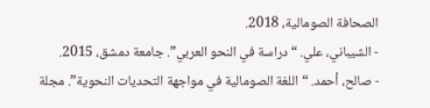الصحافة الصومالية، 2018.
- الشيباني، علي. “دراسة في النحو العربي”. جامعة دمشق، 2015.
- صالح، أحمد. “اللغة الصومالية في مواجهة التحديات النحوية”. مجلة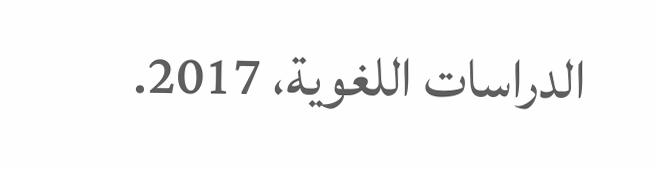الدراسات اللغوية، 2017.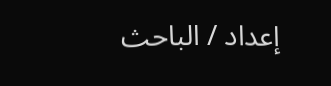إعداد / الباحث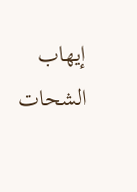إيهاب الشحات